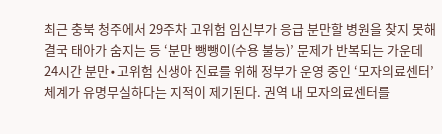최근 충북 청주에서 29주차 고위험 임신부가 응급 분만할 병원을 찾지 못해 결국 태아가 숨지는 등 ‘분만 뺑뺑이(수용 불능)’ 문제가 반복되는 가운데 24시간 분만∙고위험 신생아 진료를 위해 정부가 운영 중인 ‘모자의료센터’ 체계가 유명무실하다는 지적이 제기된다. 권역 내 모자의료센터를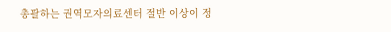총괄하는 권역모자의료센터 절반 이상이 정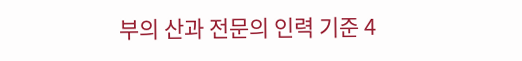부의 산과 전문의 인력 기준 4